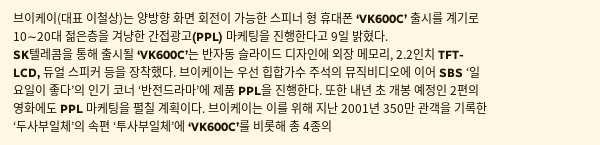브이케이(대표 이철상)는 양방향 화면 회전이 가능한 스피너 형 휴대폰 ‘VK600C’ 출시를 계기로 10∼20대 젊은층을 겨냥한 간접광고(PPL) 마케팅을 진행한다고 9일 밝혔다.
SK텔레콤을 통해 출시될 ‘VK600C’는 반자동 슬라이드 디자인에 외장 메모리, 2.2인치 TFT-LCD, 듀얼 스피커 등을 장착했다. 브이케이는 우선 힙합가수 주석의 뮤직비디오에 이어 SBS ‘일요일이 좋다’의 인기 코너 ‘반전드라마’에 제품 PPL을 진행한다. 또한 내년 초 개봉 예정인 2편의 영화에도 PPL 마케팅을 펼칠 계획이다. 브이케이는 이를 위해 지난 2001년 350만 관객을 기록한 ‘두사부일체’의 속편 ‘투사부일체’에 ‘VK600C’를 비롯해 총 4종의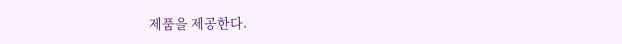제품을 제공한다.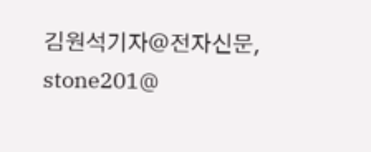김원석기자@전자신문, stone201@